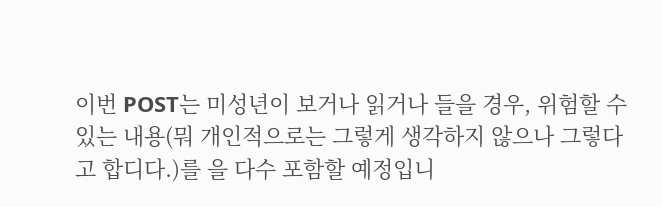이번 POST는 미성년이 보거나 읽거나 들을 경우, 위험할 수 있는 내용(뭐 개인적으로는 그렇게 생각하지 않으나 그렇다고 합디다.)를 을 다수 포함할 예정입니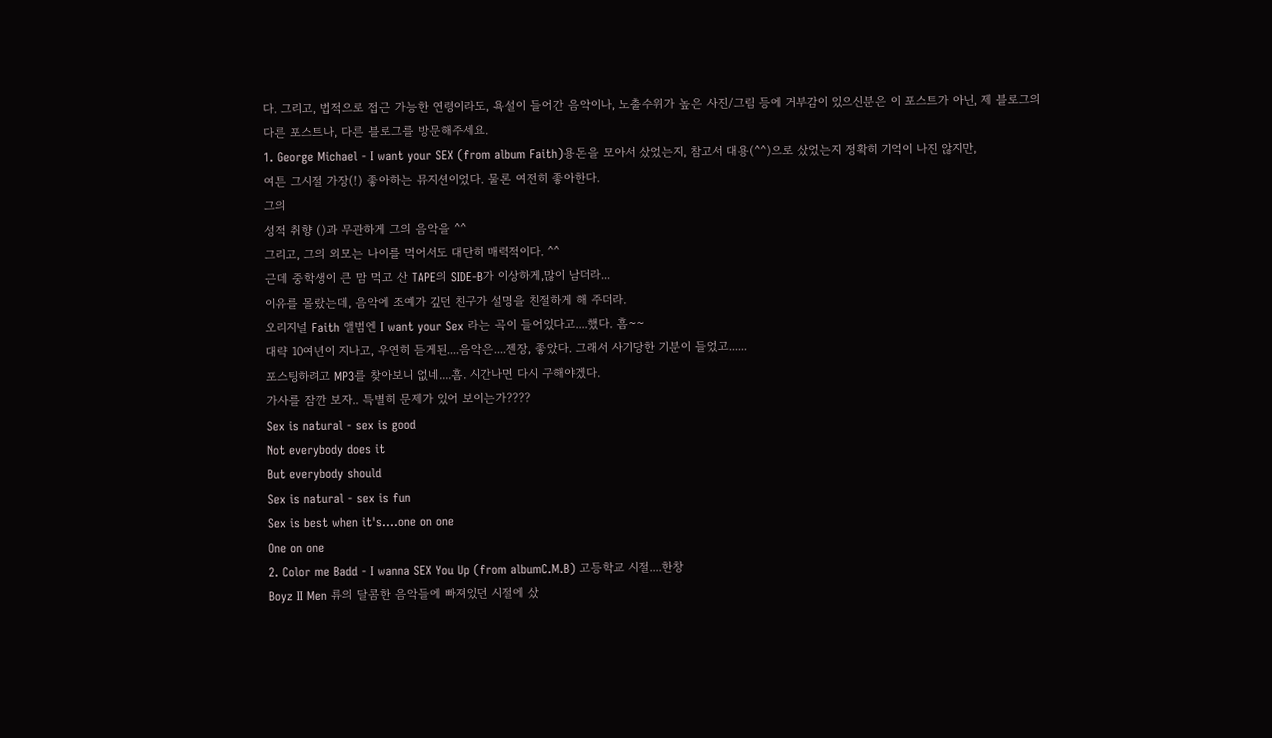다. 그리고, 법적으로 접근 가능한 연령이라도, 욕설이 들어간 음악이나, 노출수위가 높은 사진/그림 등에 거부감이 있으신분은 이 포스트가 아닌, 제 블로그의 다른 포스트나, 다른 블로그를 방문해주세요.
1. George Michael - I want your SEX (from album Faith)용돈을 모아서 샀었는지, 참고서 대용(^^)으로 샀었는지 정확히 기억이 나진 않지만,
여튼 그시절 가장(!) 좋아하는 뮤지션이었다. 물론 여전히 좋아한다.
그의
성적 취향 ()과 무관하게 그의 음악을 ^^
그리고, 그의 외모는 나이를 먹어서도 대단히 매력적이다. ^^
근데 중학생이 큰 맘 먹고 산 TAPE의 SIDE-B가 이상하게,많이 남더라...
이유를 몰랐는데, 음악에 조예가 깊던 친구가 설명을 친절하게 해 주더라.
오리지널 Faith 앨범엔 I want your Sex 라는 곡이 들어있다고....했다. 흠~~
대략 10여년이 지나고, 우연히 듣게된....음악은....젠장, 좋았다. 그래서 사기당한 기분이 들었고......
포스팅하려고 MP3를 찾아보니 없네....흠. 시간나면 다시 구해야겠다.
가사를 잠깐 보자.. 특별히 문제가 있어 보이는가????
Sex is natural - sex is good
Not everybody does it
But everybody should
Sex is natural - sex is fun
Sex is best when it's....one on one
One on one
2. Color me Badd - I wanna SEX You Up (from albumC.M.B) 고등학교 시절....한창
Boyz II Men 류의 달콤한 음악들에 빠져있던 시절에 샀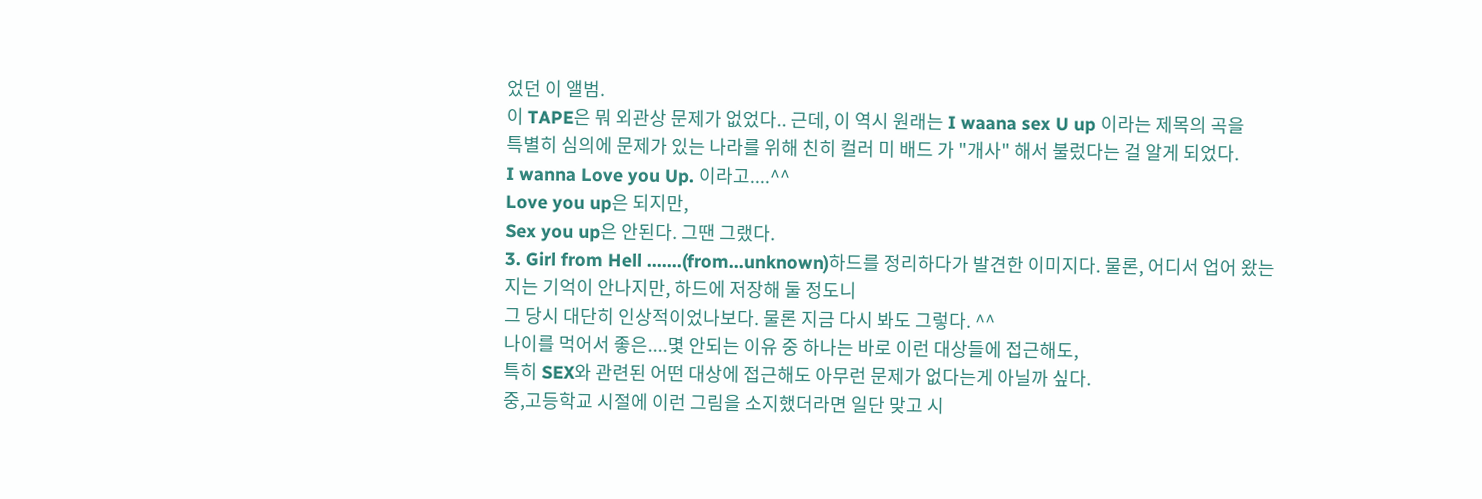었던 이 앨범.
이 TAPE은 뭐 외관상 문제가 없었다.. 근데, 이 역시 원래는 I waana sex U up 이라는 제목의 곡을
특별히 심의에 문제가 있는 나라를 위해 친히 컬러 미 배드 가 "개사" 해서 불렀다는 걸 알게 되었다.
I wanna Love you Up. 이라고....^^
Love you up은 되지만,
Sex you up은 안된다. 그땐 그랬다.
3. Girl from Hell .......(from...unknown)하드를 정리하다가 발견한 이미지다. 물론, 어디서 업어 왔는지는 기억이 안나지만, 하드에 저장해 둘 정도니
그 당시 대단히 인상적이었나보다. 물론 지금 다시 봐도 그렇다. ^^
나이를 먹어서 좋은....몇 안되는 이유 중 하나는 바로 이런 대상들에 접근해도,
특히 SEX와 관련된 어떤 대상에 접근해도 아무런 문제가 없다는게 아닐까 싶다.
중,고등학교 시절에 이런 그림을 소지했더라면 일단 맞고 시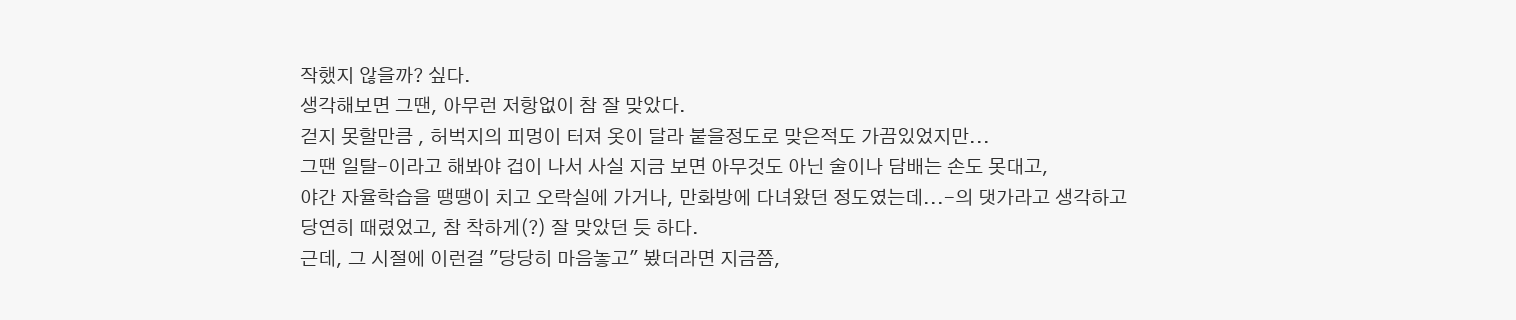작했지 않을까? 싶다.
생각해보면 그땐, 아무런 저항없이 참 잘 맞았다.
걷지 못할만큼 , 허벅지의 피멍이 터져 옷이 달라 붙을정도로 맞은적도 가끔있었지만...
그땐 일탈-이라고 해봐야 겁이 나서 사실 지금 보면 아무것도 아닌 술이나 담배는 손도 못대고,
야간 자율학습을 땡땡이 치고 오락실에 가거나, 만화방에 다녀왔던 정도였는데...-의 댓가라고 생각하고
당연히 때렸었고, 참 착하게(?) 잘 맞았던 듯 하다.
근데, 그 시절에 이런걸 "당당히 마음놓고" 봤더라면 지금쯤,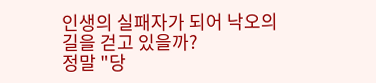인생의 실패자가 되어 낙오의 길을 걷고 있을까?
정말 "당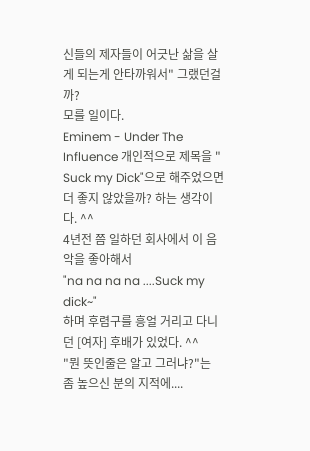신들의 제자들이 어긋난 삶을 살게 되는게 안타까워서" 그랬던걸까?
모를 일이다.
Eminem - Under The Influence 개인적으로 제목을 "
Suck my Dick"으로 해주었으면 더 좋지 않았을까? 하는 생각이다. ^^
4년전 쯤 일하던 회사에서 이 음악을 좋아해서
"na na na na ....Suck my dick~"
하며 후렴구를 흥얼 거리고 다니던 [여자] 후배가 있었다. ^^
"뭔 뜻인줄은 알고 그러냐?"는 좀 높으신 분의 지적에....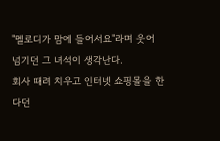"멜로디가 맘에 들어서요"라며 웃어 넘기던 그 녀석이 생각난다.
회사 때려 치우고 인터넷 쇼핑몰을 한다던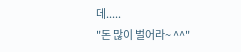데.....
"돈 많이 벌어라~ ^^"